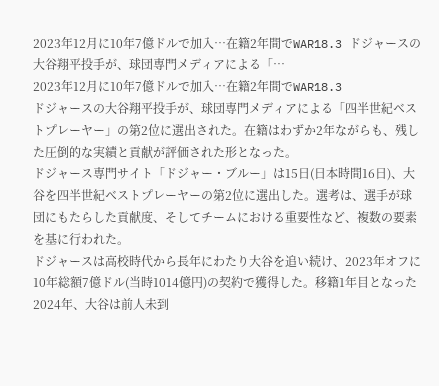2023年12月に10年7億ドルで加入…在籍2年間でWAR18.3 ドジャースの大谷翔平投手が、球団専門メディアによる「…
2023年12月に10年7億ドルで加入…在籍2年間でWAR18.3
ドジャースの大谷翔平投手が、球団専門メディアによる「四半世紀ベストプレーヤー」の第2位に選出された。在籍はわずか2年ながらも、残した圧倒的な実績と貢献が評価された形となった。
ドジャース専門サイト「ドジャー・ブルー」は15日(日本時間16日)、大谷を四半世紀ベストプレーヤーの第2位に選出した。選考は、選手が球団にもたらした貢献度、そしてチームにおける重要性など、複数の要素を基に行われた。
ドジャースは高校時代から長年にわたり大谷を追い続け、2023年オフに10年総額7億ドル(当時1014億円)の契約で獲得した。移籍1年目となった2024年、大谷は前人未到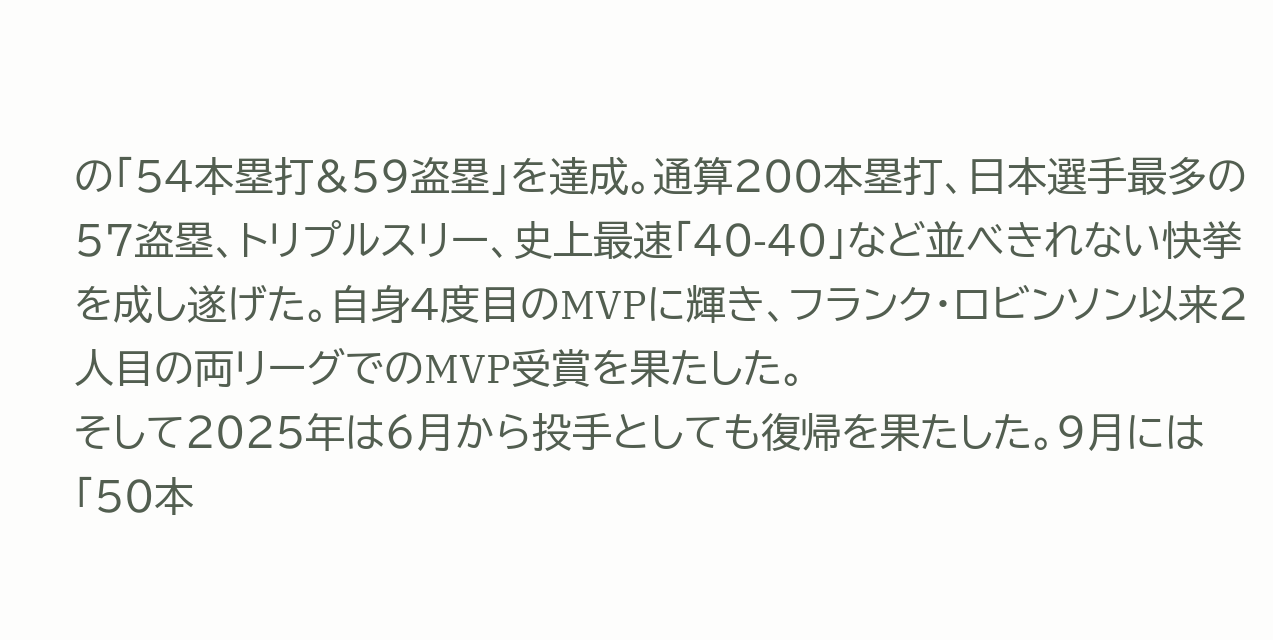の「54本塁打&59盗塁」を達成。通算200本塁打、日本選手最多の57盗塁、トリプルスリー、史上最速「40-40」など並べきれない快挙を成し遂げた。自身4度目のMVPに輝き、フランク・ロビンソン以来2人目の両リーグでのMVP受賞を果たした。
そして2025年は6月から投手としても復帰を果たした。9月には「50本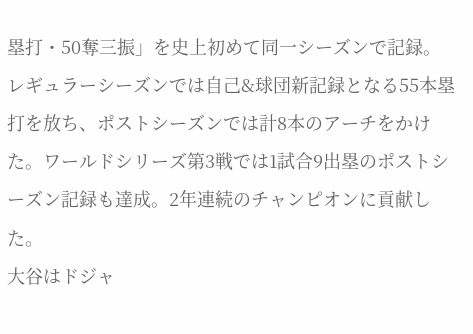塁打・50奪三振」を史上初めて同一シーズンで記録。レギュラーシーズンでは自己&球団新記録となる55本塁打を放ち、ポストシーズンでは計8本のアーチをかけた。ワールドシリーズ第3戦では1試合9出塁のポストシーズン記録も達成。2年連続のチャンピオンに貢献した。
大谷はドジャ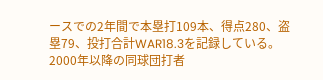ースでの2年間で本塁打109本、得点280、盗塁79、投打合計WAR18.3を記録している。2000年以降の同球団打者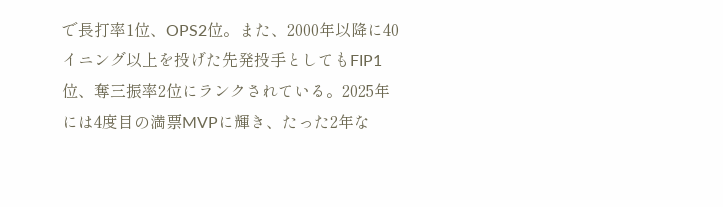で長打率1位、OPS2位。また、2000年以降に40イニング以上を投げた先発投手としてもFIP1位、奪三振率2位にランクされている。2025年には4度目の満票MVPに輝き、たった2年な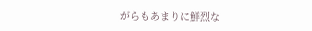がらもあまりに鮮烈な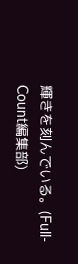輝きを刻んでいる。(Full-Count編集部)